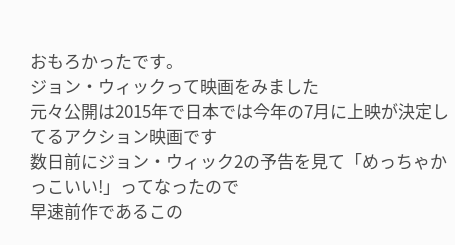おもろかったです。
ジョン・ウィックって映画をみました
元々公開は2015年で日本では今年の7月に上映が決定してるアクション映画です
数日前にジョン・ウィック2の予告を見て「めっちゃかっこいい!」ってなったので
早速前作であるこの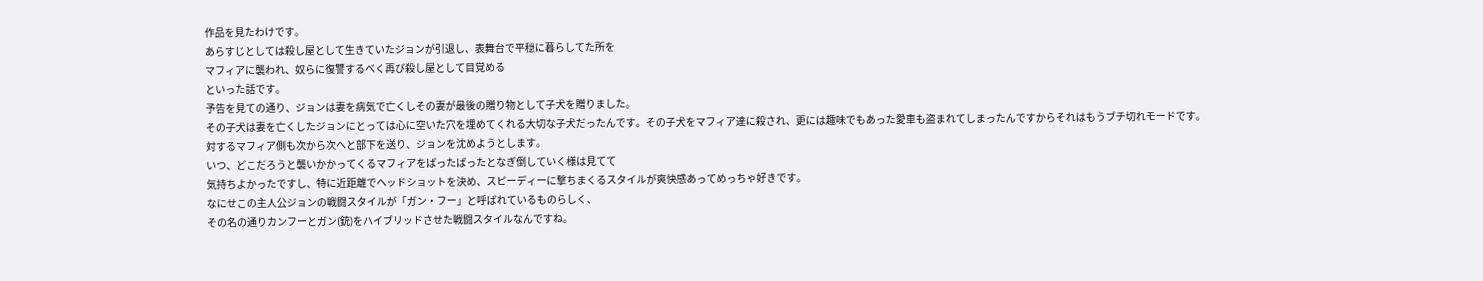作品を見たわけです。
あらすじとしては殺し屋として生きていたジョンが引退し、表舞台で平穏に暮らしてた所を
マフィアに襲われ、奴らに復讐するべく再び殺し屋として目覚める
といった話です。
予告を見ての通り、ジョンは妻を病気で亡くしその妻が最後の贈り物として子犬を贈りました。
その子犬は妻を亡くしたジョンにとっては心に空いた穴を埋めてくれる大切な子犬だったんです。その子犬をマフィア達に殺され、更には趣味でもあった愛車も盗まれてしまったんですからそれはもうブチ切れモードです。
対するマフィア側も次から次へと部下を送り、ジョンを沈めようとします。
いつ、どこだろうと襲いかかってくるマフィアをばったばったとなぎ倒していく様は見てて
気持ちよかったですし、特に近距離でヘッドショットを決め、スピーディーに撃ちまくるスタイルが爽快感あってめっちゃ好きです。
なにせこの主人公ジョンの戦闘スタイルが「ガン・フー」と呼ばれているものらしく、
その名の通りカンフーとガン(銃)をハイブリッドさせた戦闘スタイルなんですね。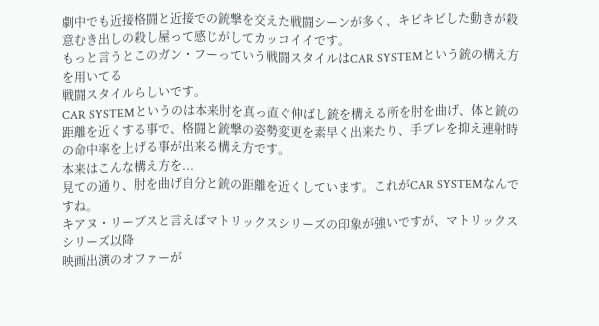劇中でも近接格闘と近接での銃撃を交えた戦闘シーンが多く、キビキビした動きが殺意むき出しの殺し屋って感じがしてカッコイイです。
もっと言うとこのガン・フーっていう戦闘スタイルはCAR SYSTEMという銃の構え方を用いてる
戦闘スタイルらしいです。
CAR SYSTEMというのは本来肘を真っ直ぐ伸ばし銃を構える所を肘を曲げ、体と銃の距離を近くする事で、格闘と銃撃の姿勢変更を素早く出来たり、手ブレを抑え連射時の命中率を上げる事が出来る構え方です。
本来はこんな構え方を...
見ての通り、肘を曲げ自分と銃の距離を近くしています。これがCAR SYSTEMなんですね。
キアヌ・リーブスと言えばマトリックスシリーズの印象が強いですが、マトリックスシリーズ以降
映画出演のオファーが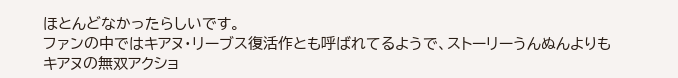ほとんどなかったらしいです。
ファンの中ではキアヌ・リーブス復活作とも呼ばれてるようで、ストーリーうんぬんよりも
キアヌの無双アクショ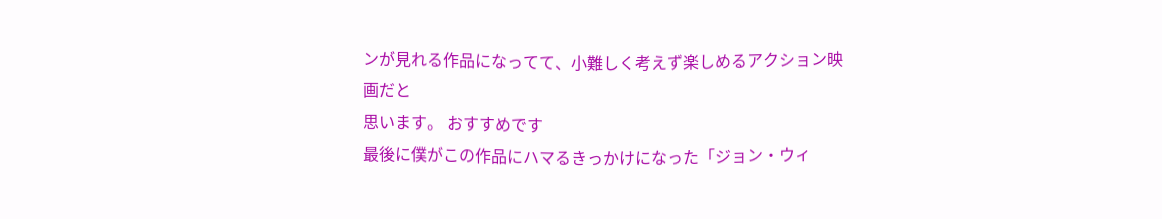ンが見れる作品になってて、小難しく考えず楽しめるアクション映画だと
思います。 おすすめです
最後に僕がこの作品にハマるきっかけになった「ジョン・ウィ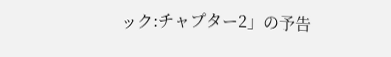ック:チャプター2」の予告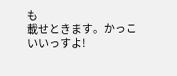も
載せときます。かっこいいっすよ!